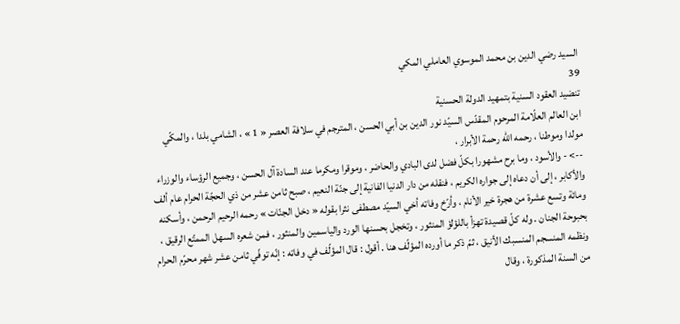السيد رضي الدين بن محمد الموسوي العاملي المكي
39
تنضيد العقود السنية بتمهيد الدولة الحسنية
ابن العالم العلّامة المرحوم المقدّس السيّد نور الدين بن أبي الحسن ، المترجم في سلافة العصر « 1 » ، الشامي بلدا ، والمكّي مولدا وموطنا ، رحمه اللّه رحمة الأبرار ،
--> - والأسود ، وما برح مشهورا بكلّ فضل لدى البادي والحاضر ، وموقرا ومكرما عند السادة آل الحسن ، وجميع الرؤساء والوزراء والأكابر ، إلى أن دعاه إلى جواره الكريم ، فنقله من دار الدنيا الفانية إلى جنّة النعيم ، صبح ثامن عشر من ذي الحجّة الحرام عام ألف ومائة وتسع عشرة من هجرة خير الأنام ، وأرّخ وفاته أخي السيّد مصطفى نثرا بقوله « دخل الجنّات » رحمه الرحيم الرحمن ، وأسكنه بحبوحة الجنان . وله كلّ قصيدة تهزأ باللؤلؤ المنثور ، وتخجل بحسنها الورد والياسمين والمنثور ، فمن شعره السهل الممتّع الرقيق ، ونظمه المنسجم المنسبك الأنيق ، ثمّ ذكر ما أورده المؤلّف هنا . أقول : قال المؤلّف في وفاته : إنّه توفّي ثامن عشر شهر محرّم الحرام من السنة المذكورة ، وقال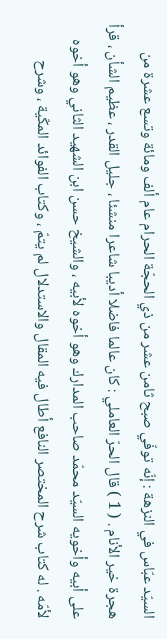السيّد عبّاس في النزهة : إنّه توفّي صبح ثامن عشر من ذي الحجّة الحرام عام ألف ومائة وتسع عشرة من هجرة خير الأنام . ( 1 ) قال الحرّ العاملي : كان عالما فاضلا أديبا شاعرا منشئا ، جليل القدر ، عظيم الشأن ، قرأ على أبيه وأخويه السيّد محمّد صاحب المدارك وهو أخوه لأبيه ، والشيخ حسن ابن الشهيد الثاني وهو أخوه لأمّه . له كتاب شرح المختصر النافع أطال فيه المقال والاستدلال لم يتمّ ، وكتاب الفوائد المكّية ، وشرح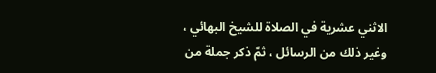الاثني عشرية في الصلاة للشيخ البهائي ، وغير ذلك من الرسائل ، ثمّ ذكر جملة من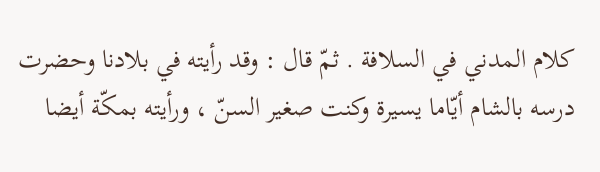كلام المدني في السلافة . ثمّ قال : وقد رأيته في بلادنا وحضرت درسه بالشام أيّاما يسيرة وكنت صغير السنّ ، ورأيته بمكّة أيضا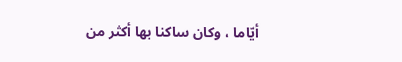أيّاما ، وكان ساكنا بها أكثر من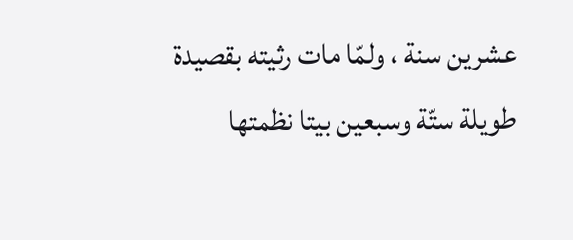عشرين سنة ، ولمّا مات رثيته بقصيدة طويلة ستّة وسبعين بيتا نظمتها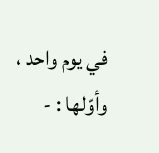في يوم واحد ، وأوّلها : -